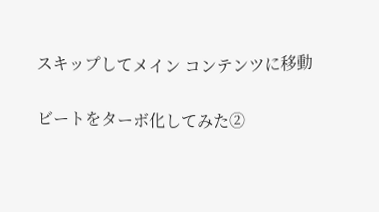スキップしてメイン コンテンツに移動

ビートをターボ化してみた②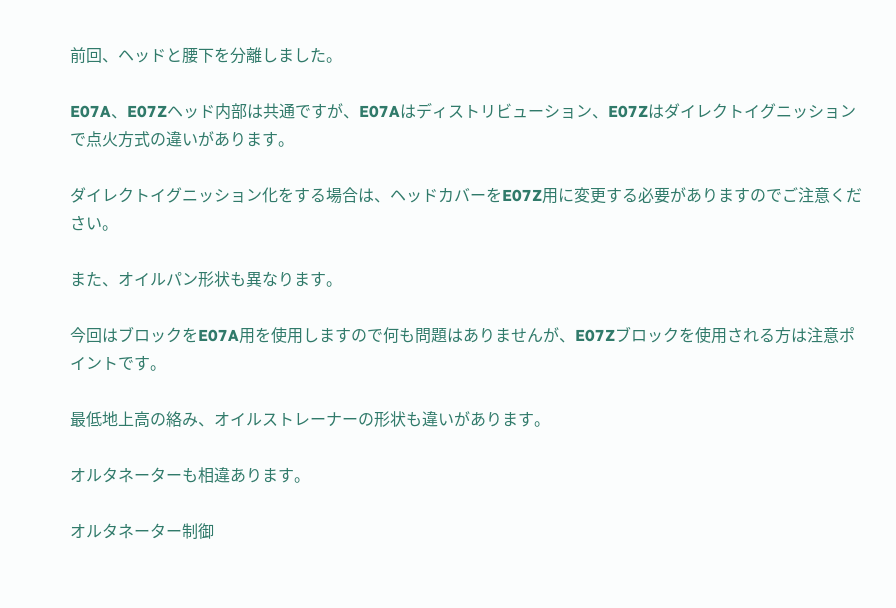前回、ヘッドと腰下を分離しました。

E07A、E07Zヘッド内部は共通ですが、E07Aはディストリビューション、E07Zはダイレクトイグニッションで点火方式の違いがあります。

ダイレクトイグニッション化をする場合は、ヘッドカバーをE07Z用に変更する必要がありますのでご注意ください。

また、オイルパン形状も異なります。

今回はブロックをE07A用を使用しますので何も問題はありませんが、E07Zブロックを使用される方は注意ポイントです。

最低地上高の絡み、オイルストレーナーの形状も違いがあります。

オルタネーターも相違あります。

オルタネーター制御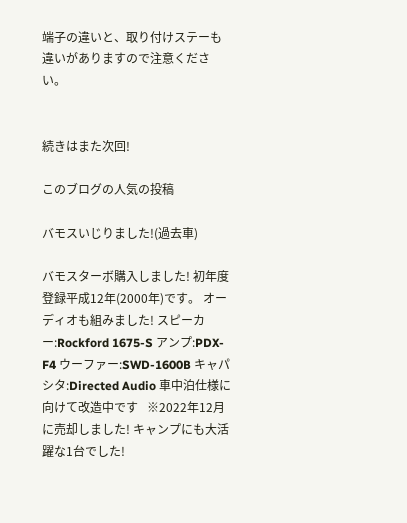端子の違いと、取り付けステーも違いがありますので注意ください。


続きはまた次回!

このブログの人気の投稿

バモスいじりました!(過去車)

バモスターボ購入しました! 初年度登録平成12年(2000年)です。 オーディオも組みました! スピーカー:Rockford 1675-S アンプ:PDX-F4 ウーファー:SWD-1600B キャパシタ:Directed Audio 車中泊仕様に向けて改造中です   ※2022年12月に売却しました! キャンプにも大活躍な1台でした!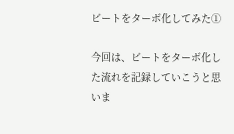ビートをターボ化してみた①

今回は、ビートをターボ化した流れを記録していこうと思いま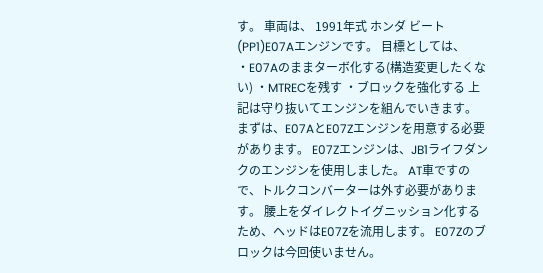す。 車両は、 1991年式 ホンダ ビート(PP1)E07Aエンジンです。 目標としては、 ・E07Aのままターボ化する(構造変更したくない) ・MTRECを残す ・ブロックを強化する 上記は守り抜いてエンジンを組んでいきます。 まずは、E07AとE07Zエンジンを用意する必要があります。 E07Zエンジンは、JB1ライフダンクのエンジンを使用しました。 AT車ですので、トルクコンバーターは外す必要があります。 腰上をダイレクトイグニッション化するため、ヘッドはE07Zを流用します。 E07Zのブロックは今回使いません。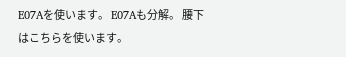E07Aを使います。 E07Aも分解。 腰下はこちらを使います。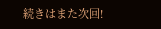続きはまた次回!